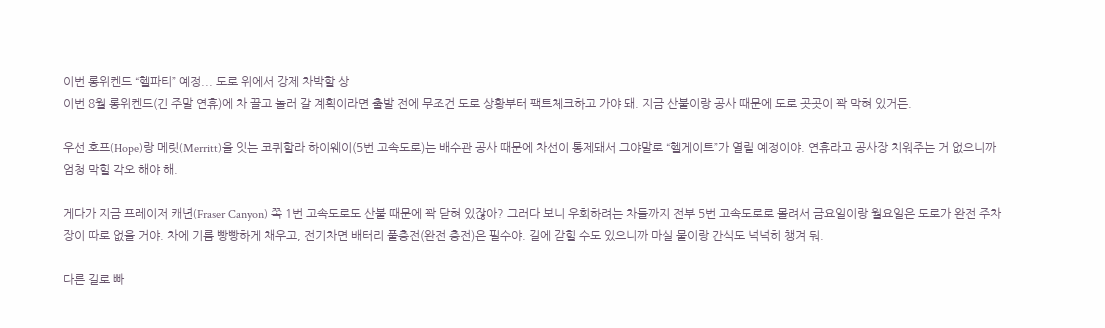이번 롱위켄드 “헬파티” 예정... 도로 위에서 강제 차박할 상
이번 8월 롱위켄드(긴 주말 연휴)에 차 끌고 놀러 갈 계획이라면 출발 전에 무조건 도로 상황부터 팩트체크하고 가야 돼. 지금 산불이랑 공사 때문에 도로 곳곳이 꽉 막혀 있거든.

우선 호프(Hope)랑 메릿(Merritt)을 잇는 코퀴할라 하이웨이(5번 고속도로)는 배수관 공사 때문에 차선이 통제돼서 그야말로 “헬게이트”가 열릴 예정이야. 연휴라고 공사장 치워주는 거 없으니까 엄청 막힐 각오 해야 해.

게다가 지금 프레이저 캐년(Fraser Canyon) 쪽 1번 고속도로도 산불 때문에 꽉 닫혀 있잖아? 그러다 보니 우회하려는 차들까지 전부 5번 고속도로로 몰려서 금요일이랑 월요일은 도로가 완전 주차장이 따로 없을 거야. 차에 기름 빵빵하게 채우고, 전기차면 배터리 풀충전(완전 충전)은 필수야. 길에 갇힐 수도 있으니까 마실 물이랑 간식도 넉넉히 챙겨 둬.

다른 길로 빠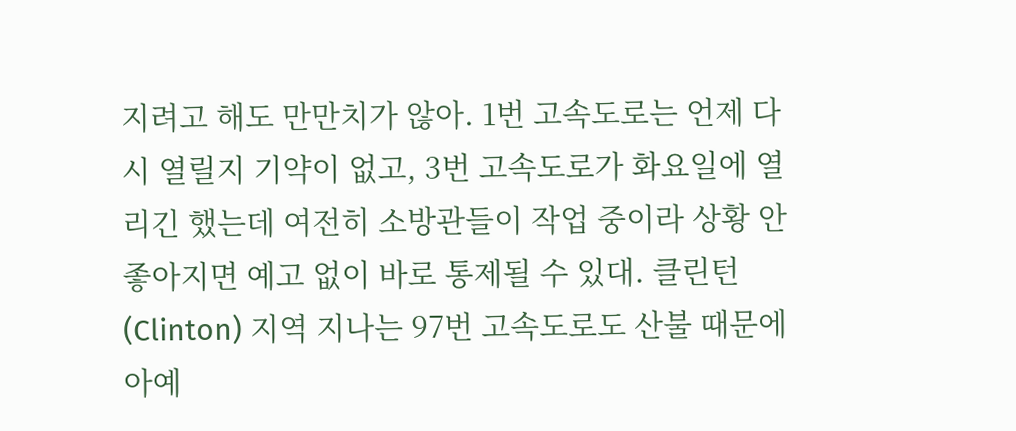지려고 해도 만만치가 않아. 1번 고속도로는 언제 다시 열릴지 기약이 없고, 3번 고속도로가 화요일에 열리긴 했는데 여전히 소방관들이 작업 중이라 상황 안 좋아지면 예고 없이 바로 통제될 수 있대. 클린턴(Clinton) 지역 지나는 97번 고속도로도 산불 때문에 아예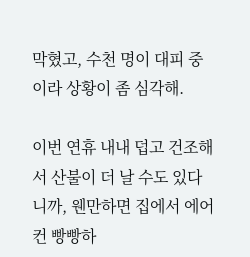막혔고, 수천 명이 대피 중이라 상황이 좀 심각해.

이번 연휴 내내 덥고 건조해서 산불이 더 날 수도 있다니까, 웬만하면 집에서 에어컨 빵빵하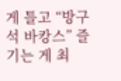게 틀고 “방구석 바캉스” 즐기는 게 최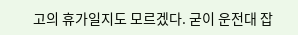고의 휴가일지도 모르겠다. 굳이 운전대 잡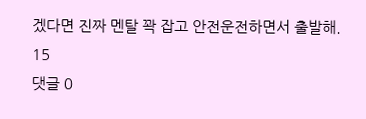겠다면 진짜 멘탈 꽉 잡고 안전운전하면서 출발해.
15
댓글 0